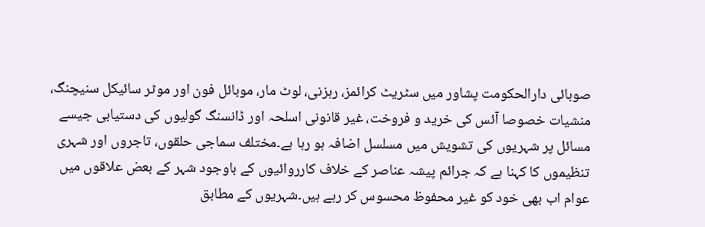صوبائی دارالحکومت پشاور میں سٹریٹ کرائمز، رہزنی، لوٹ مار، موبائل فون اور موٹر سائیکل سنیچنگ، منشیات خصوصا آئس کی خرید و فروخت، غیر قانونی اسلحہ اور ڈانسنگ گولیوں کی دستیابی جیسے مسائل پر شہریوں کی تشویش میں مسلسل اضافہ ہو رہا ہے۔مختلف سماجی حلقوں، تاجروں اور شہری تنظیموں کا کہنا ہے کہ جرائم پیشہ عناصر کے خلاف کارروائیوں کے باوجود شہر کے بعض علاقوں میں عوام اب بھی خود کو غیر محفوظ محسوس کر رہے ہیں۔شہریوں کے مطابق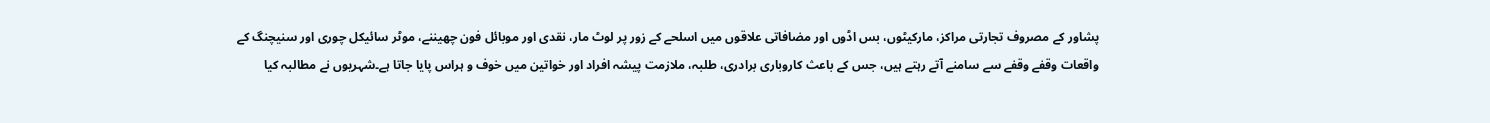پشاور کے مصروف تجارتی مراکز، مارکیٹوں، بس اڈوں اور مضافاتی علاقوں میں اسلحے کے زور پر لوٹ مار، نقدی اور موبائل فون چھیننے، موٹر سائیکل چوری اور سنیچنگ کے واقعات وقفے وقفے سے سامنے آتے رہتے ہیں، جس کے باعث کاروباری برادری، طلبہ، ملازمت پیشہ افراد اور خواتین میں خوف و ہراس پایا جاتا ہے۔شہریوں نے مطالبہ کیا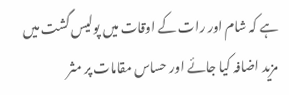ہے کہ شام اور رات کے اوقات میں پولیس گشت میں مزید اضافہ کیا جائے اور حساس مقامات پر مثر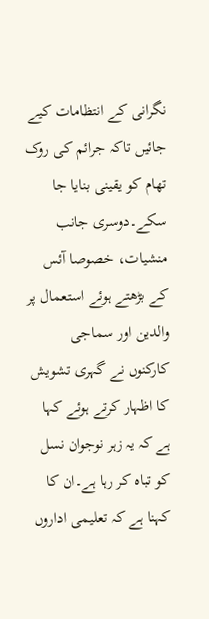نگرانی کے انتظامات کیے جائیں تاکہ جرائم کی روک تھام کو یقینی بنایا جا سکے۔دوسری جانب منشیات، خصوصا آئس کے بڑھتے ہوئے استعمال پر والدین اور سماجی کارکنوں نے گہری تشویش کا اظہار کرتے ہوئے کہا ہے کہ یہ زہر نوجوان نسل کو تباہ کر رہا ہے۔ان کا کہنا ہے کہ تعلیمی اداروں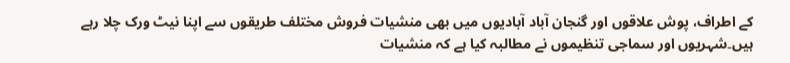کے اطراف، پوش علاقوں اور گنجان آباد آبادیوں میں بھی منشیات فروش مختلف طریقوں سے اپنا نیٹ ورک چلا رہے ہیں۔شہریوں اور سماجی تنظیموں نے مطالبہ کیا ہے کہ منشیات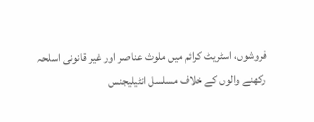فروشوں، اسٹریٹ کرائم میں ملوث عناصر اور غیر قانونی اسلحہ رکھنے والوں کے خلاف مسلسل انٹیلیجنس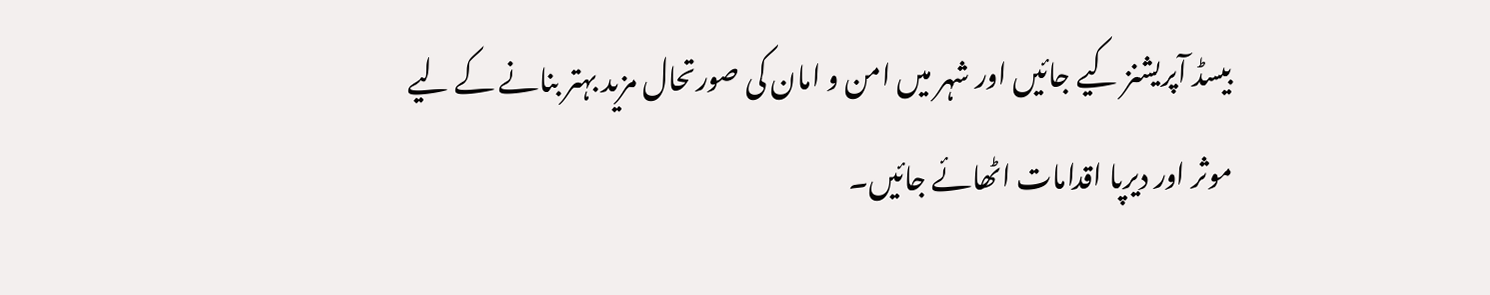بیسڈ آپریشنز کیے جائیں اور شہر میں امن و امان کی صورتحال مزید بہتر بنانے کے لیے موثر اور دیرپا اقدامات اٹھائے جائیں۔